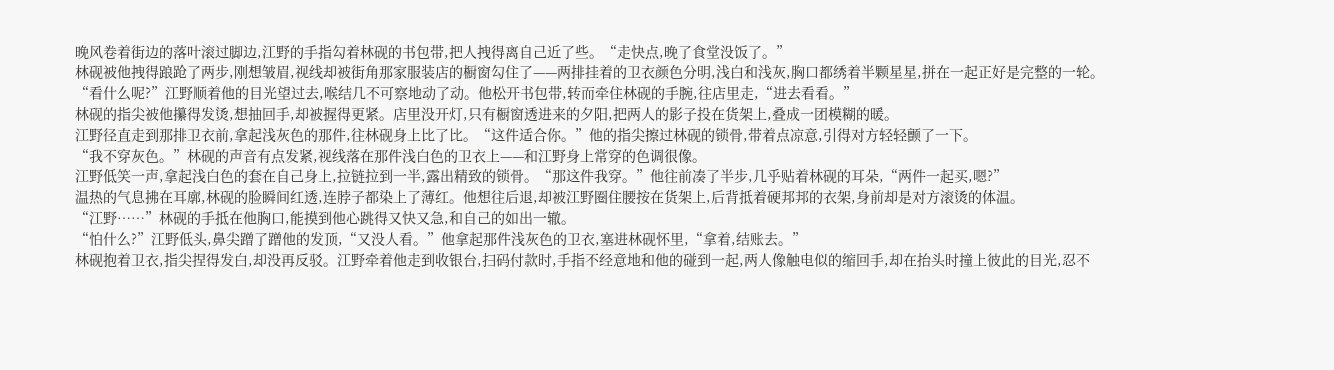晚风卷着街边的落叶滚过脚边,江野的手指勾着林砚的书包带,把人拽得离自己近了些。“走快点,晚了食堂没饭了。”
林砚被他拽得踉跄了两步,刚想皱眉,视线却被街角那家服装店的橱窗勾住了——两排挂着的卫衣颜色分明,浅白和浅灰,胸口都绣着半颗星星,拼在一起正好是完整的一轮。
“看什么呢?”江野顺着他的目光望过去,喉结几不可察地动了动。他松开书包带,转而牵住林砚的手腕,往店里走,“进去看看。”
林砚的指尖被他攥得发烫,想抽回手,却被握得更紧。店里没开灯,只有橱窗透进来的夕阳,把两人的影子投在货架上,叠成一团模糊的暖。
江野径直走到那排卫衣前,拿起浅灰色的那件,往林砚身上比了比。“这件适合你。”他的指尖擦过林砚的锁骨,带着点凉意,引得对方轻轻颤了一下。
“我不穿灰色。”林砚的声音有点发紧,视线落在那件浅白色的卫衣上——和江野身上常穿的色调很像。
江野低笑一声,拿起浅白色的套在自己身上,拉链拉到一半,露出精致的锁骨。“那这件我穿。”他往前凑了半步,几乎贴着林砚的耳朵,“两件一起买,嗯?”
温热的气息拂在耳廓,林砚的脸瞬间红透,连脖子都染上了薄红。他想往后退,却被江野圈住腰按在货架上,后背抵着硬邦邦的衣架,身前却是对方滚烫的体温。
“江野……”林砚的手抵在他胸口,能摸到他心跳得又快又急,和自己的如出一辙。
“怕什么?”江野低头,鼻尖蹭了蹭他的发顶,“又没人看。”他拿起那件浅灰色的卫衣,塞进林砚怀里,“拿着,结账去。”
林砚抱着卫衣,指尖捏得发白,却没再反驳。江野牵着他走到收银台,扫码付款时,手指不经意地和他的碰到一起,两人像触电似的缩回手,却在抬头时撞上彼此的目光,忍不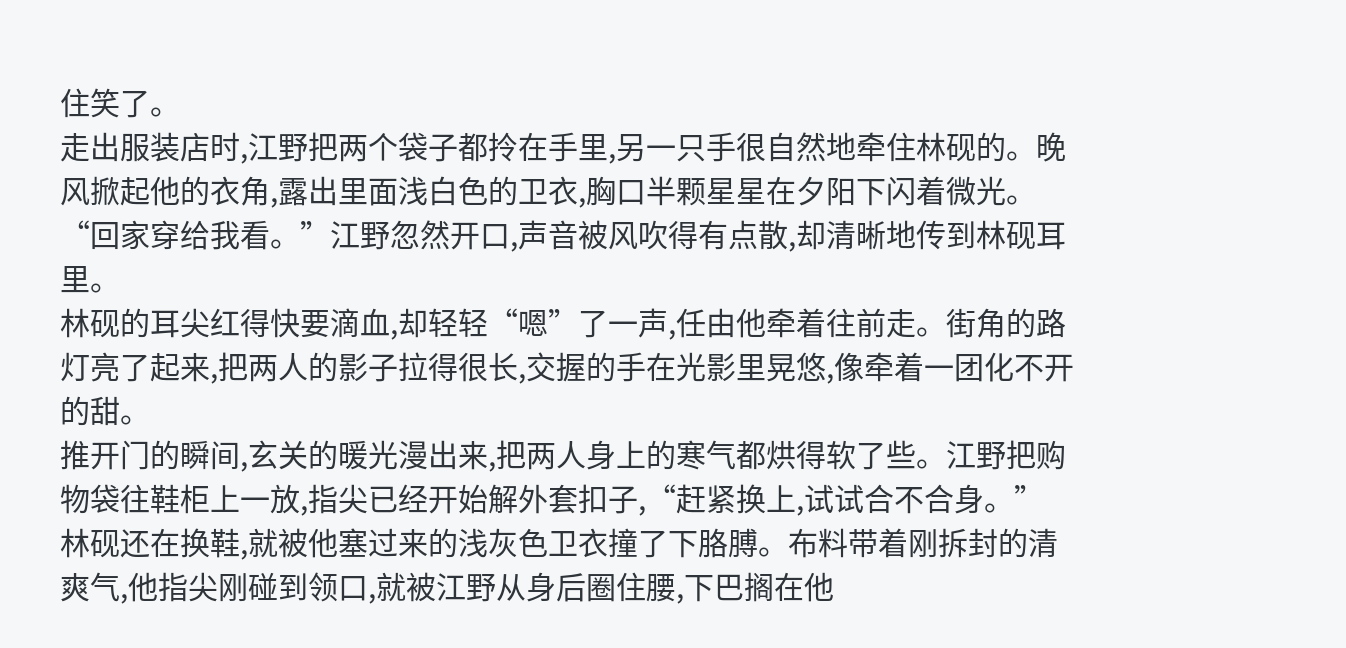住笑了。
走出服装店时,江野把两个袋子都拎在手里,另一只手很自然地牵住林砚的。晚风掀起他的衣角,露出里面浅白色的卫衣,胸口半颗星星在夕阳下闪着微光。
“回家穿给我看。”江野忽然开口,声音被风吹得有点散,却清晰地传到林砚耳里。
林砚的耳尖红得快要滴血,却轻轻“嗯”了一声,任由他牵着往前走。街角的路灯亮了起来,把两人的影子拉得很长,交握的手在光影里晃悠,像牵着一团化不开的甜。
推开门的瞬间,玄关的暖光漫出来,把两人身上的寒气都烘得软了些。江野把购物袋往鞋柜上一放,指尖已经开始解外套扣子,“赶紧换上,试试合不合身。”
林砚还在换鞋,就被他塞过来的浅灰色卫衣撞了下胳膊。布料带着刚拆封的清爽气,他指尖刚碰到领口,就被江野从身后圈住腰,下巴搁在他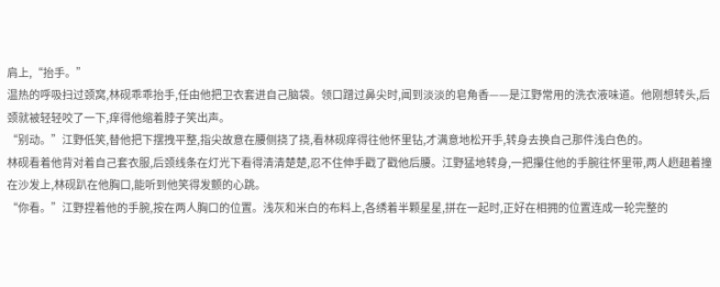肩上,“抬手。”
温热的呼吸扫过颈窝,林砚乖乖抬手,任由他把卫衣套进自己脑袋。领口蹭过鼻尖时,闻到淡淡的皂角香——是江野常用的洗衣液味道。他刚想转头,后颈就被轻轻咬了一下,痒得他缩着脖子笑出声。
“别动。”江野低笑,替他把下摆拽平整,指尖故意在腰侧挠了挠,看林砚痒得往他怀里钻,才满意地松开手,转身去换自己那件浅白色的。
林砚看着他背对着自己套衣服,后颈线条在灯光下看得清清楚楚,忍不住伸手戳了戳他后腰。江野猛地转身,一把攥住他的手腕往怀里带,两人趔趄着撞在沙发上,林砚趴在他胸口,能听到他笑得发颤的心跳。
“你看。”江野捏着他的手腕,按在两人胸口的位置。浅灰和米白的布料上,各绣着半颗星星,拼在一起时,正好在相拥的位置连成一轮完整的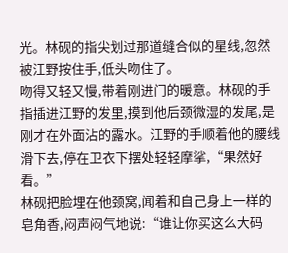光。林砚的指尖划过那道缝合似的星线,忽然被江野按住手,低头吻住了。
吻得又轻又慢,带着刚进门的暖意。林砚的手指插进江野的发里,摸到他后颈微湿的发尾,是刚才在外面沾的露水。江野的手顺着他的腰线滑下去,停在卫衣下摆处轻轻摩挲,“果然好看。”
林砚把脸埋在他颈窝,闻着和自己身上一样的皂角香,闷声闷气地说:“谁让你买这么大码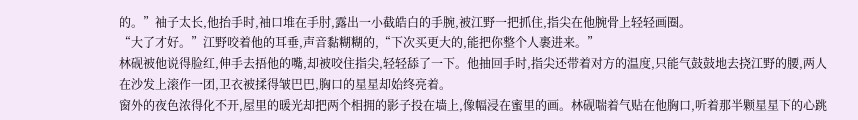的。”袖子太长,他抬手时,袖口堆在手肘,露出一小截皓白的手腕,被江野一把抓住,指尖在他腕骨上轻轻画圈。
“大了才好。”江野咬着他的耳垂,声音黏糊糊的,“下次买更大的,能把你整个人裹进来。”
林砚被他说得脸红,伸手去捂他的嘴,却被咬住指尖,轻轻舔了一下。他抽回手时,指尖还带着对方的温度,只能气鼓鼓地去挠江野的腰,两人在沙发上滚作一团,卫衣被揉得皱巴巴,胸口的星星却始终亮着。
窗外的夜色浓得化不开,屋里的暖光却把两个相拥的影子投在墙上,像幅浸在蜜里的画。林砚喘着气贴在他胸口,听着那半颗星星下的心跳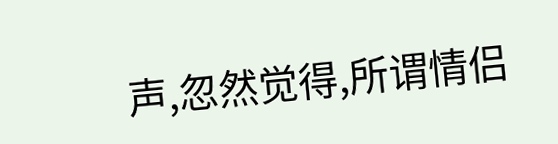声,忽然觉得,所谓情侣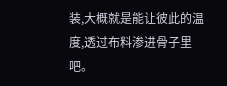装,大概就是能让彼此的温度,透过布料渗进骨子里吧。